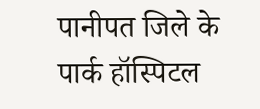पानीपत जिले के पार्क हॉस्पिटल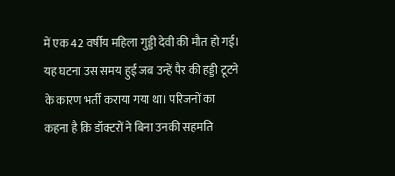में एक 42 वर्षीय महिला गुड्डी देवी की मौत हो गई। यह घटना उस समय हुई जब उन्हें पैर की हड्डी टूटने के कारण भर्ती कराया गया था। परिजनों का कहना है कि डॉक्टरों ने बिना उनकी सहमति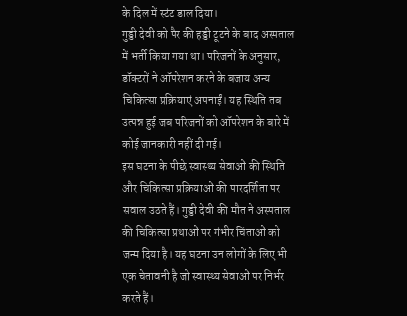के दिल में स्टंट डाल दिया।
गुड्डी देवी को पैर की हड्डी टूटने के बाद अस्पताल में भर्ती किया गया था। परिजनों के अनुसार, डॉक्टरों ने ऑपरेशन करने के बजाय अन्य चिकित्सा प्रक्रियाएं अपनाईं। यह स्थिति तब उत्पन्न हुई जब परिजनों को ऑपरेशन के बारे में कोई जानकारी नहीं दी गई।
इस घटना के पीछे स्वास्थ्य सेवाओं की स्थिति और चिकित्सा प्रक्रियाओं की पारदर्शिता पर सवाल उठते हैं। गुड्डी देवी की मौत ने अस्पताल की चिकित्सा प्रथाओं पर गंभीर चिंताओं को जन्म दिया है। यह घटना उन लोगों के लिए भी एक चेतावनी है जो स्वास्थ्य सेवाओं पर निर्भर करते हैं।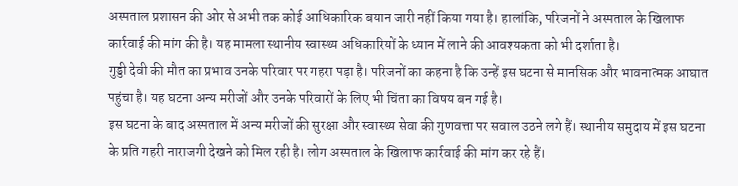अस्पताल प्रशासन की ओर से अभी तक कोई आधिकारिक बयान जारी नहीं किया गया है। हालांकि, परिजनों ने अस्पताल के खिलाफ कार्रवाई की मांग की है। यह मामला स्थानीय स्वास्थ्य अधिकारियों के ध्यान में लाने की आवश्यकता को भी दर्शाता है।
गुड्डी देवी की मौत का प्रभाव उनके परिवार पर गहरा पड़ा है। परिजनों का कहना है कि उन्हें इस घटना से मानसिक और भावनात्मक आघात पहुंचा है। यह घटना अन्य मरीजों और उनके परिवारों के लिए भी चिंता का विषय बन गई है।
इस घटना के बाद अस्पताल में अन्य मरीजों की सुरक्षा और स्वास्थ्य सेवा की गुणवत्ता पर सवाल उठने लगे हैं। स्थानीय समुदाय में इस घटना के प्रति गहरी नाराजगी देखने को मिल रही है। लोग अस्पताल के खिलाफ कार्रवाई की मांग कर रहे हैं।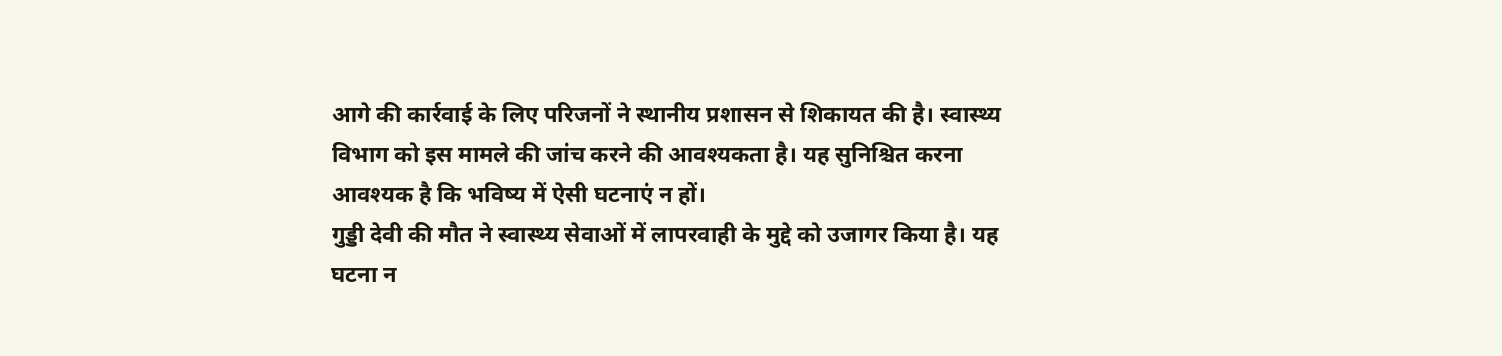आगे की कार्रवाई के लिए परिजनों ने स्थानीय प्रशासन से शिकायत की है। स्वास्थ्य विभाग को इस मामले की जांच करने की आवश्यकता है। यह सुनिश्चित करना आवश्यक है कि भविष्य में ऐसी घटनाएं न हों।
गुड्डी देवी की मौत ने स्वास्थ्य सेवाओं में लापरवाही के मुद्दे को उजागर किया है। यह घटना न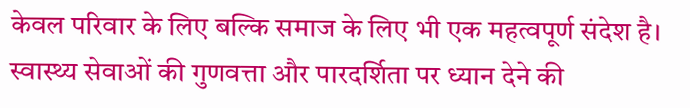केवल परिवार के लिए बल्कि समाज के लिए भी एक महत्वपूर्ण संदेश है। स्वास्थ्य सेवाओं की गुणवत्ता और पारदर्शिता पर ध्यान देने की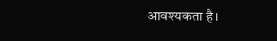आवश्यकता है।